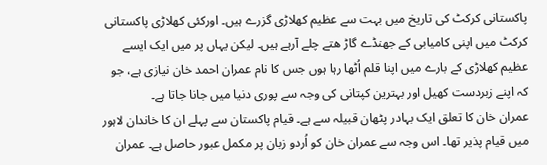پاکستانی کرکٹ کی تاریخ میں بہت سے عظیم کھلاڑی گزرے ہیں۔ اورکئی کھلاڑی پاکستانی کرکٹ میں اپنی کامیابی کے جھنڈے گاڑ ھتے چلے آرہے ہیں۔ لیکن یہاں پر میں ایک ایسے عظیم کھلاڑی کے بارے میں اپنا قلم اُٹھا رہا ہوں جس کا نام عمران احمد خان نیازی ہے، جو کہ اپنے زبردست کھیل اور بہترین کپتانی کی وجہ سے پوری دنیا میں جانا جاتا ہے۔
عمران خان کا تعلق ایک بہادر پٹھان قبیلہ سے ہے۔ قیام پاکستان سے پہلے ان کا خاندان لاہور میں قیام پذیر تھا۔ اس وجہ سے عمران خان کو اُردو زبان پر مکمل عبور حاصل ہے۔ عمران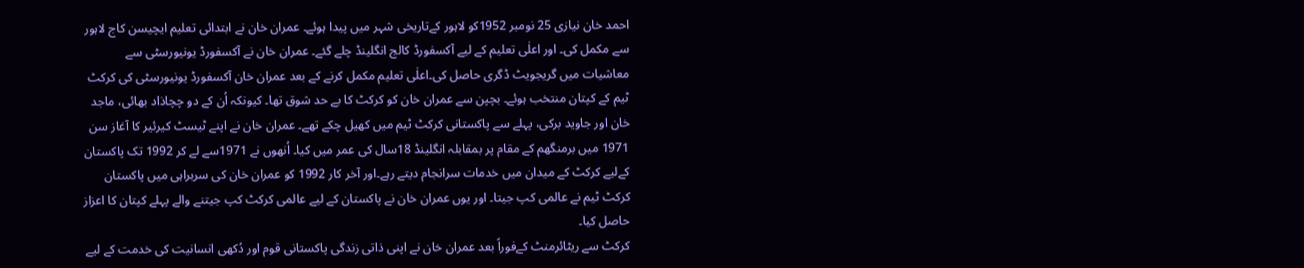احمد خان نیازی 25 نومبر 1952کو لاہور کےتاریخی شہر میں پیدا ہوئے۔ عمران خان نے ابتدائی تعلیم ایچیسن کاج لاہور سے مکمل کی۔ اور اعلٰی تعلیم کے لیے آکسفورڈ کالج انگلینڈ چلے گئے۔ عمران خان نے آکسفورڈ یونیورسٹی سے معاشیات میں گریجویٹ ڈگری حاصل کی۔اعلٰی تعلیم مکمل کرنے کے بعد عمران خان آکسفورڈ یونیورسٹی کی کرکٹ ٹیم کے کپتان منتخب ہوئے۔ بچپن سے عمران خان کو کرکٹ کا بے حد شوق تھا۔ کیونکہ اُن کے دو چچاذاد بھائی، ماجد خان اور جاوید برکی، پہلے سے پاکستانی کرکٹ ٹیم میں کھیل چکے تھے۔ عمران خان نے اپنے ٹیسٹ کیرئیر کا آغاز سن 1971 میں برمنگھم کے مقام پر بمقابلہ انگلینڈ 18سال کی عمر میں کیا۔ اُنھوں نے 1971سے لے کر 1992 تک پاکستان کےلیے کرکٹ کے میدان میں خدمات سرانجام دیتے رہے۔اور آخر کار 1992 کو عمران خان کی سربراہی میں پاکستان کرکٹ ٹیم نے عالمی کپ جیتا۔ اور یوں عمران خان نے پاکستان کے لیے عالمی کرکٹ کپ جیتنے والے پہلے کپتان کا اعزاز حاصل کیا۔
کرکٹ سے ریٹائرمنٹ کےفوراً بعد عمران خان نے اپنی ذاتی زندگی پاکستانی قوم اور دُکھی انسانیت کی خدمت کے لیے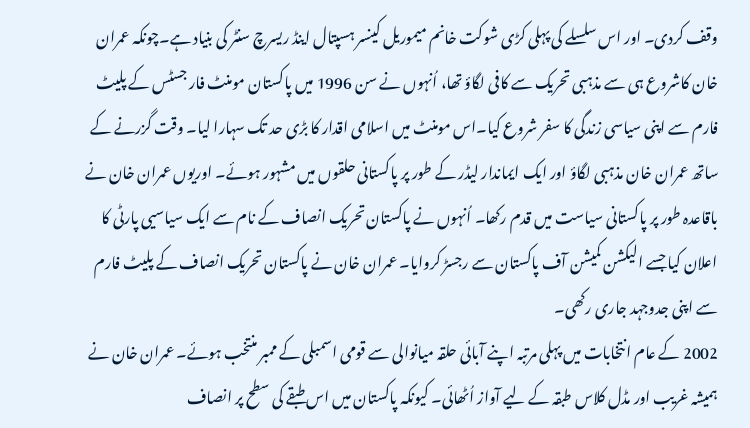وقف کردی۔ اور اس سلسلے کی پہلی کڑی شوکت خانم میموریل کینسر ہسپتال اینڈ ریسرچ سنٹر کی بنیاد ہے۔چونکہ عمران خان کاشروع ہی سے مذہبی تحریک سے کافی لگاؤ تھا، اُنہوں نے سن 1996 میں پاکستان مومنٹ فار جسٹس کے پلیٹ فارم سے اپنی سیاسی زندگی کا سفر شروع کیا۔اس مومنٹ میں اسلامی اقدار کا بڑی حد تک سہارا لیا۔ وقت گزرنے کے ساتھ عمران خان مذہبی لگاؤ اور ایک ایماندار لیڈر کے طور پر پاکستانی حلقوں میں مشہور ہوئے۔ اوریوں عمران خان نے باقاعدہ طور پر پاکستانی سیاست میں قدم رکھا۔ اُنہوں نے پاکستان تحریک انصاف کے نام سے ایک سیاسیی پارٹی کا اعلان کیا جسے الیکشن کمیشن آف پاکستان سے رجسڑ کروایا۔ عمران خان نے پاکستان تحریک انصاف کے پلیٹ فارم سے اپنی جدوجہد جاری رکھی۔
2002 کے عام انتخابات میں پہلی مرتبہ اپنے آبائی حلقہ میانوالی سے قومی اسمبلی کے ممبر منتخب ہوئے۔ عمران خان نے ہمیشہ غریب اور مڈل کلاس طبقہ کے لیے آواز اُٹھائی۔ کیونکہ پاکستان میں اس طبقے کی سطح پر انصاف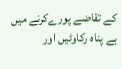کے تقاضے پورےکرنے میں بے پناہ رکاوٹیں اور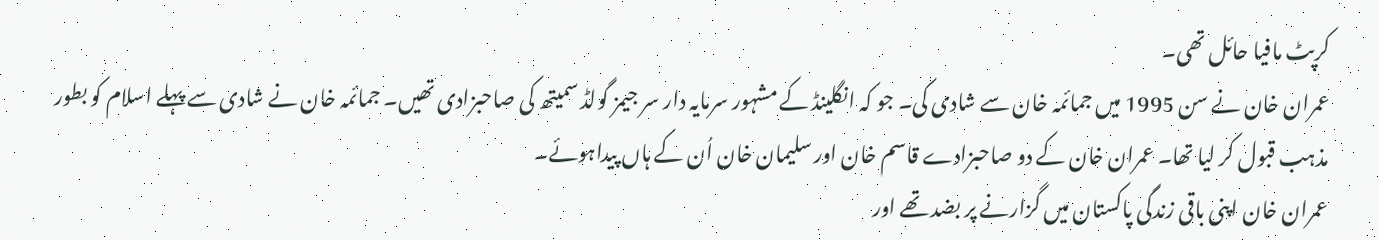کرپٹ مافیا حائل تھی۔
عمران خان نے سن 1995 میں جمائمہ خان سے شادی کی۔ جو کہ انگلینڈ کے مشہور سرمایہ دار سر جیمز گولڈ سمیتھ کی صاحبزادی تھیں۔ جمائمہ خان نے شادی سے پہلے اسلام کو بطور مذہب قبول کر لیا تھا۔ عمران خان کے دو صاحبزادے قاسم خان اور سلیمان خان اُن کے ہاں پیداہوئے۔
عمران خان اپنی باقی زندگی پاکستان میں گزارنے پر بضد تھے اور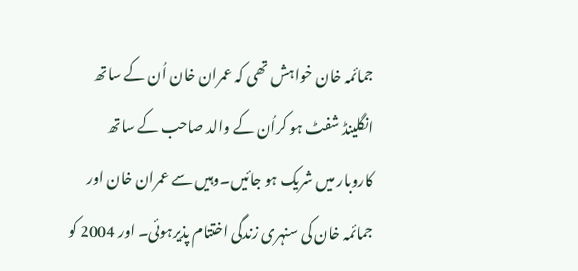جمائمہ خان خواہش تھی کہ عمران خان اُن کے ساتھ انگلینڈ شفٹ ہو کراُن کے والد صاحب کے ساتھ کاروبار میں شریک ہو جائیں۔وہیں سے عمران خان اور جمائمہ خان کی سنہری زندگی اختتام پذیرہوئی۔ اور 2004 کو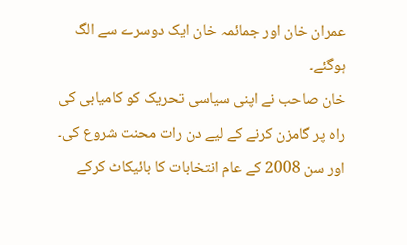عمران خان اور جمائمہ خان ایک دوسرے سے الگ ہوگئے۔
خان صاحب نے اپنی سیاسی تحریک کو کامیابی کی راہ پر گامزن کرنے کے لیے دن رات محنت شروع کی۔ اور سن 2008 کے عام انتخابات کا بائیکاٹ کرکے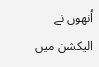اُنھوں نے الیکشن میں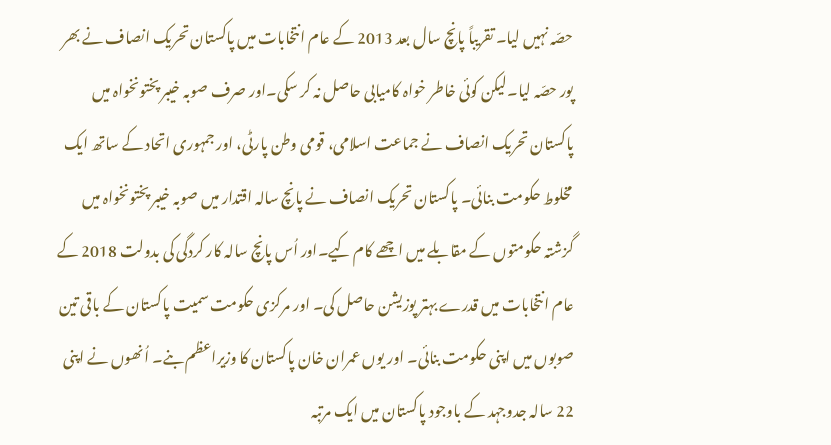حصّہ نہیں لیا۔ تقریباً پانچ سال بعد 2013 کے عام انتخابات میں پاکستان تحریک انصاف نے بھر پور حصّہ لیا۔لیکن کوئی خاطر خواہ کامیابی حاصل نہ کر سکی۔اور صرف صوبہ خیبر پختونخواہ میں پاکستان تحریک انصاف نے جماعت اسلامی، قومی وطن پارٹی، اور جمہوری اتحاد کے ساتھ ایک مخلوط حکومت بنائی۔ پاکستان تحریک انصاف نے پانچ سالہ اقتدار میں صوبہ خیبر پختونخواہ میں گزشتہ حکومتوں کے مقابلے میں اچھے کام کیے۔اور اُس پانچ سالہ کار کردگی کی بدولت 2018 کے عام انتخابات میں قدرے بہتر پوزیشن حاصل کی۔ اور مرکزی حکومت سمیت پاکستان کے باقی تین صوبوں میں اپنی حکومت بنائی۔ اور یوں عمران خان پاکستان کا وزیراعظم بنے۔ اُنھوں نے اپنی 22 سالہ جدوجہد کے باوجود پاکستان میں ایک مرتبہ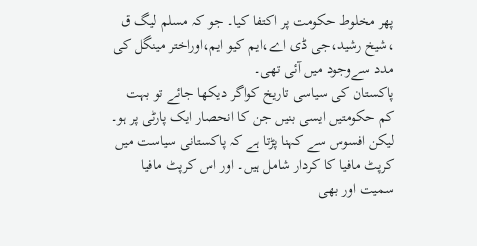پھر مخلوط حکومت پر اکتفا کیا۔ جو کہ مسلم لیگ ق ،شیخ رشید،جی ڈی اے،ایم کیو ایم،اوراختر مینگل کی مدد سےوجود میں آئی تھی۔
پاکستان کی سیاسی تاریخ کواگر دیکھا جائے تو بہت کم حکومتیں ایسی بنیں جن کا انحصار ایک پارٹی پر ہو۔ لیکن افسوس سے کہنا پڑتا ہے کہ پاکستانی سیاست میں کرپٹ مافیا کا کردار شامل ہیں۔ اور اس کرپٹ مافیا سمیت اور بھی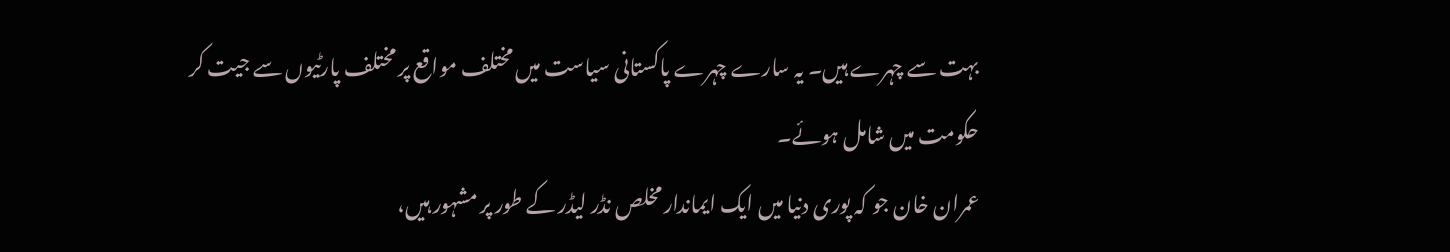بہت سے چہرے ہیں۔ یہ سارے چہرے پاکستانی سیاست میں مختلف مواقع پر مختلف پارٹیوں سے جیت کر حکومت میں شامل ہوئے۔
عمران خان جو کہ پوری دنیا میں ایک ایماندار مخلص نڈر لیڈر کے طور پر مشہور ہیں،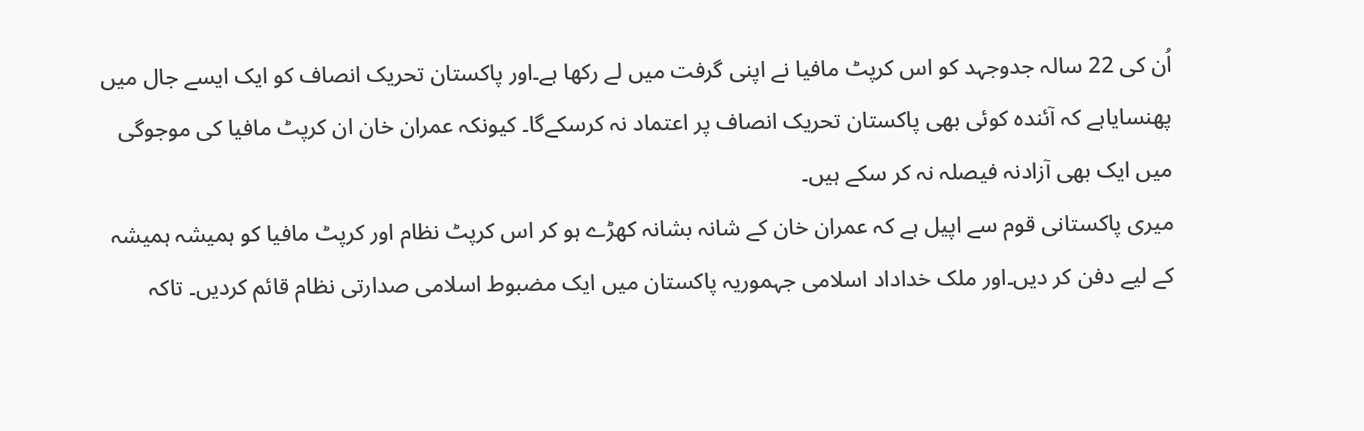اُن کی 22 سالہ جدوجہد کو اس کرپٹ مافیا نے اپنی گرفت میں لے رکھا ہے۔اور پاکستان تحریک انصاف کو ایک ایسے جال میں پھنسایاہے کہ آئندہ کوئی بھی پاکستان تحریک انصاف پر اعتماد نہ کرسکےگا۔ کیونکہ عمران خان ان کرپٹ مافیا کی موجوگی میں ایک بھی آزادنہ فیصلہ نہ کر سکے ہیں۔
میری پاکستانی قوم سے اپیل ہے کہ عمران خان کے شانہ بشانہ کھڑے ہو کر اس کرپٹ نظام اور کرپٹ مافیا کو ہمیشہ ہمیشہ کے لیے دفن کر دیں۔اور ملک خداداد اسلامی جہموریہ پاکستان میں ایک مضبوط اسلامی صدارتی نظام قائم کردیں۔ تاکہ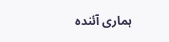ہماری آئندہ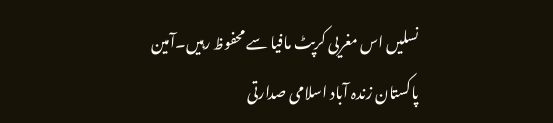نسلیں اس مغریی کرپٹ مافیا سے محفوظ رہیں۔آمین
پاکستان زندہ آباد اسلامی صدارتی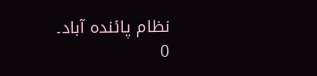نظام پائندہ آباد۔
0